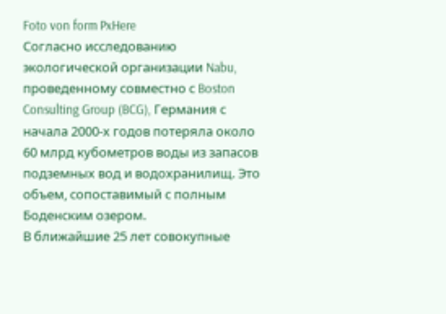Foto von form PxHere
Согласно исследованию экологической организации Nabu, проведенному совместно с Boston Consulting Group (BCG), Германия с начала 2000-х годов потеряла около 60 млрд кубометров воды из запасов подземных вод и водохранилищ. Это объем, сопоставимый с полным Боденским озером.
В ближайшие 25 лет совокупные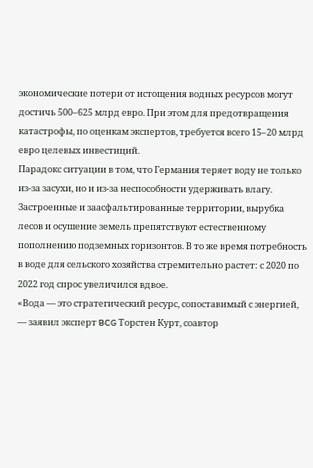экономические потери от истощения водных ресурсов могут достичь 500–625 млрд евро. При этом для предотвращения катастрофы, по оценкам экспертов, требуется всего 15–20 млрд евро целевых инвестиций.
Парадокс ситуации в том, что Германия теряет воду не только из-за засухи, но и из-за неспособности удерживать влагу. Застроенные и заасфальтированные территории, вырубка лесов и осушение земель препятствуют естественному пополнению подземных горизонтов. В то же время потребность в воде для сельского хозяйства стремительно растет: с 2020 по 2022 год спрос увеличился вдвое.
«Вода — это стратегический ресурс, сопоставимый с энергией, — заявил эксперт BCG Торстен Курт, соавтор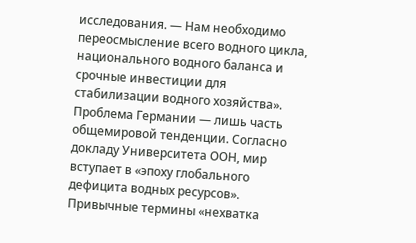исследования. — Нам необходимо переосмысление всего водного цикла, национального водного баланса и срочные инвестиции для стабилизации водного хозяйства».
Проблема Германии — лишь часть общемировой тенденции. Согласно докладу Университета ООН, мир вступает в «эпоху глобального дефицита водных ресурсов». Привычные термины «нехватка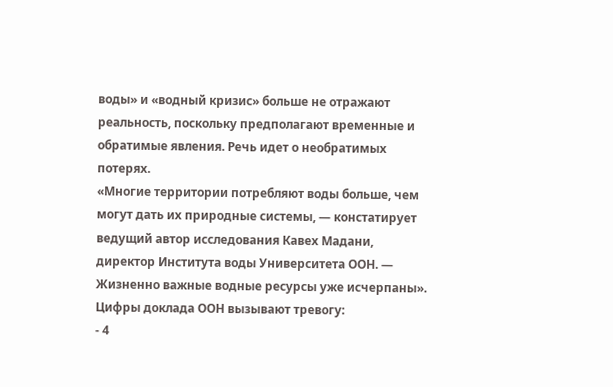воды» и «водный кризис» больше не отражают реальность, поскольку предполагают временные и обратимые явления. Речь идет о необратимых потерях.
«Многие территории потребляют воды больше, чем могут дать их природные системы, — констатирует ведущий автор исследования Кавех Мадани, директор Института воды Университета ООН. — Жизненно важные водные ресурсы уже исчерпаны».
Цифры доклада ООН вызывают тревогу:
- 4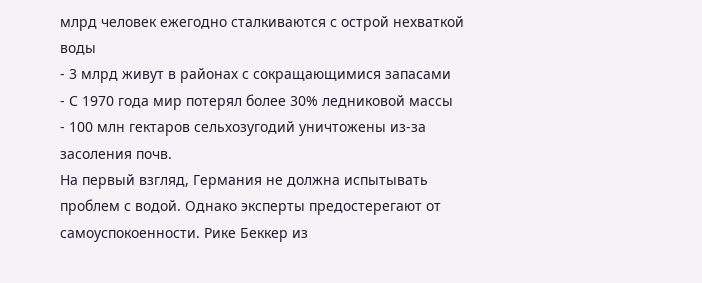млрд человек ежегодно сталкиваются с острой нехваткой воды
- 3 млрд живут в районах с сокращающимися запасами
- С 1970 года мир потерял более 30% ледниковой массы
- 100 млн гектаров сельхозугодий уничтожены из-за засоления почв.
На первый взгляд, Германия не должна испытывать проблем с водой. Однако эксперты предостерегают от самоуспокоенности. Рике Беккер из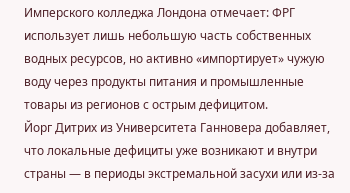Имперского колледжа Лондона отмечает: ФРГ использует лишь небольшую часть собственных водных ресурсов, но активно «импортирует» чужую воду через продукты питания и промышленные товары из регионов с острым дефицитом.
Йорг Дитрих из Университета Ганновера добавляет, что локальные дефициты уже возникают и внутри страны — в периоды экстремальной засухи или из-за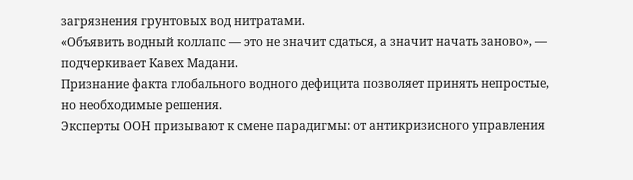загрязнения грунтовых вод нитратами.
«Объявить водный коллапс — это не значит сдаться, а значит начать заново», — подчеркивает Кавех Мадани.
Признание факта глобального водного дефицита позволяет принять непростые, но необходимые решения.
Эксперты ООН призывают к смене парадигмы: от антикризисного управления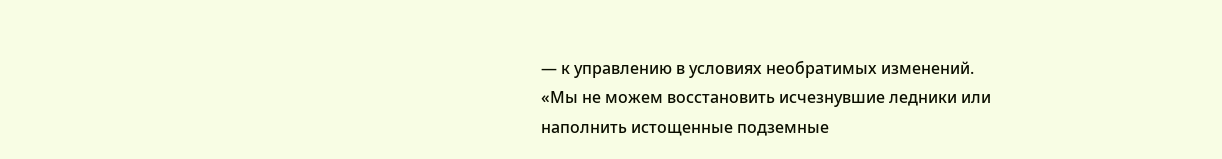— к управлению в условиях необратимых изменений.
«Мы не можем восстановить исчезнувшие ледники или наполнить истощенные подземные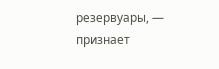резервуары, — признает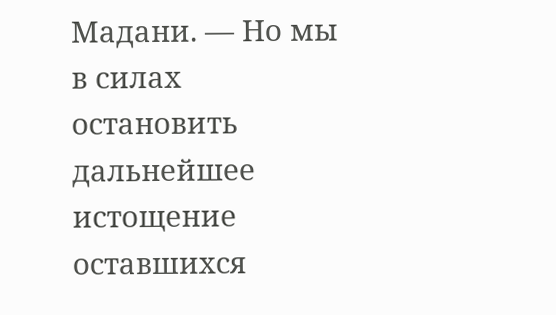Мадани. — Но мы в силах остановить дальнейшее истощение оставшихся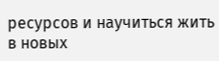ресурсов и научиться жить в новых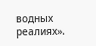водных реалиях».